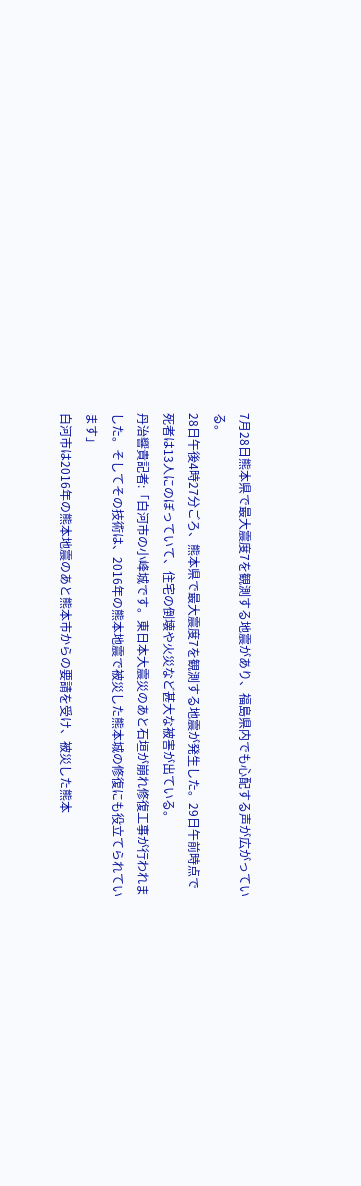7月28日熊本県で最大震度7を観測する地震があり、福島県内でも心配する声が広がっている。
28日午後4時27分ごろ、熊本県で最大震度7を観測する地震が発生した。29日午前時点で死者は13人にのぼっていて、住宅の倒壊や火災など甚大な被害が出ている。
丹治響貴記者:「白河市の小峰城です。東日本大震災のあと石垣が崩れ修復工事が行われました。そしてその技術は、2016年の熊本地震で被災した熊本城の修復にも役立てられています」
白河市は2016年の熊本地震のあと熊本市からの要請を受け、被災した熊本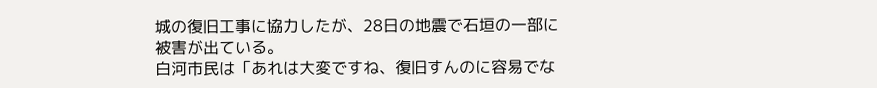城の復旧工事に協力したが、28日の地震で石垣の一部に被害が出ている。
白河市民は「あれは大変ですね、復旧すんのに容易でな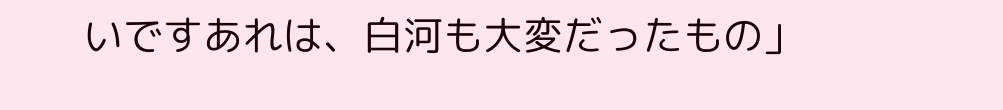いですあれは、白河も大変だったもの」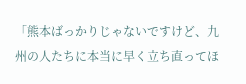「熊本ばっかりじゃないですけど、九州の人たちに本当に早く立ち直ってほ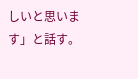しいと思います」と話す。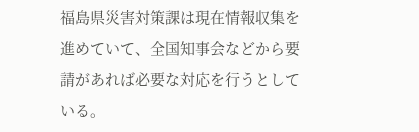福島県災害対策課は現在情報収集を進めていて、全国知事会などから要請があれば必要な対応を行うとしている。